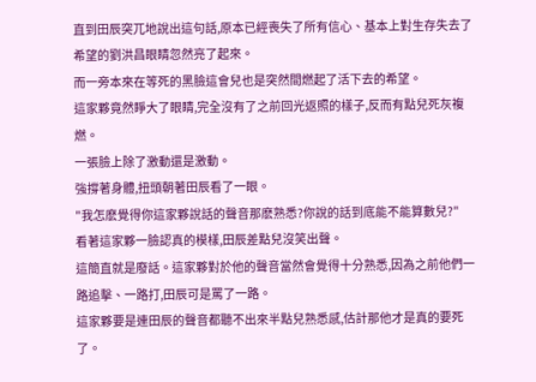直到田辰突兀地說出這句話,原本已經喪失了所有信心、基本上對生存失去了希望的劉洪昌眼睛忽然亮了起來。
而一旁本來在等死的黑臉這會兒也是突然間燃起了活下去的希望。
這家夥竟然睜大了眼睛,完全沒有了之前回光返照的樣子,反而有點兒死灰複燃。
一張臉上除了激動還是激動。
強撐著身體,扭頭朝著田辰看了一眼。
"我怎麽覺得你這家夥說話的聲音那麽熟悉?你說的話到底能不能算數兒?"
看著這家夥一臉認真的模樣,田辰差點兒沒笑出聲。
這簡直就是廢話。這家夥對於他的聲音當然會覺得十分熟悉,因為之前他們一路追擊、一路打,田辰可是罵了一路。
這家夥要是連田辰的聲音都聽不出來半點兒熟悉感,估計那他才是真的要死了。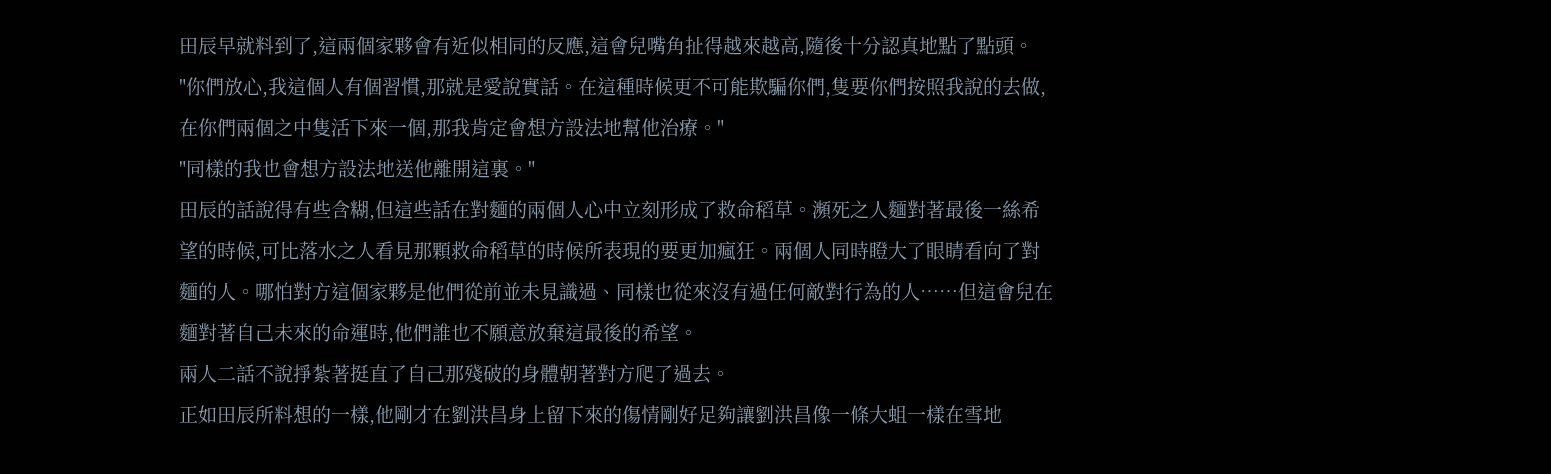田辰早就料到了,這兩個家夥會有近似相同的反應,這會兒嘴角扯得越來越高,隨後十分認真地點了點頭。
"你們放心,我這個人有個習慣,那就是愛說實話。在這種時候更不可能欺騙你們,隻要你們按照我說的去做,在你們兩個之中隻活下來一個,那我肯定會想方設法地幫他治療。"
"同樣的我也會想方設法地送他離開這裏。"
田辰的話說得有些含糊,但這些話在對麵的兩個人心中立刻形成了救命稻草。瀕死之人麵對著最後一絲希望的時候,可比落水之人看見那顆救命稻草的時候所表現的要更加瘋狂。兩個人同時瞪大了眼睛看向了對麵的人。哪怕對方這個家夥是他們從前並未見識過、同樣也從來沒有過任何敵對行為的人……但這會兒在麵對著自己未來的命運時,他們誰也不願意放棄這最後的希望。
兩人二話不說掙紮著挺直了自己那殘破的身體朝著對方爬了過去。
正如田辰所料想的一樣,他剛才在劉洪昌身上留下來的傷情剛好足夠讓劉洪昌像一條大蛆一樣在雪地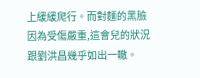上緩緩爬行。而對麵的黑臉因為受傷嚴重,這會兒的狀況跟劉洪昌幾乎如出一轍。